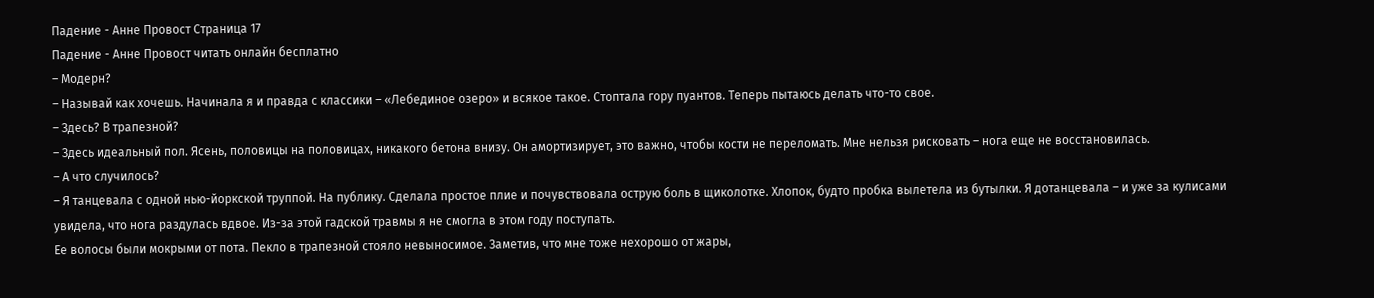Падение - Анне Провост Страница 17
Падение - Анне Провост читать онлайн бесплатно
– Модерн?
– Называй как хочешь. Начинала я и правда с классики – «Лебединое озеро» и всякое такое. Стоптала гору пуантов. Теперь пытаюсь делать что-то свое.
– Здесь? В трапезной?
– Здесь идеальный пол. Ясень, половицы на половицах, никакого бетона внизу. Он амортизирует, это важно, чтобы кости не переломать. Мне нельзя рисковать – нога еще не восстановилась.
– А что случилось?
– Я танцевала с одной нью-йоркской труппой. На публику. Сделала простое плие и почувствовала острую боль в щиколотке. Хлопок, будто пробка вылетела из бутылки. Я дотанцевала – и уже за кулисами увидела, что нога раздулась вдвое. Из-за этой гадской травмы я не смогла в этом году поступать.
Ее волосы были мокрыми от пота. Пекло в трапезной стояло невыносимое. Заметив, что мне тоже нехорошо от жары,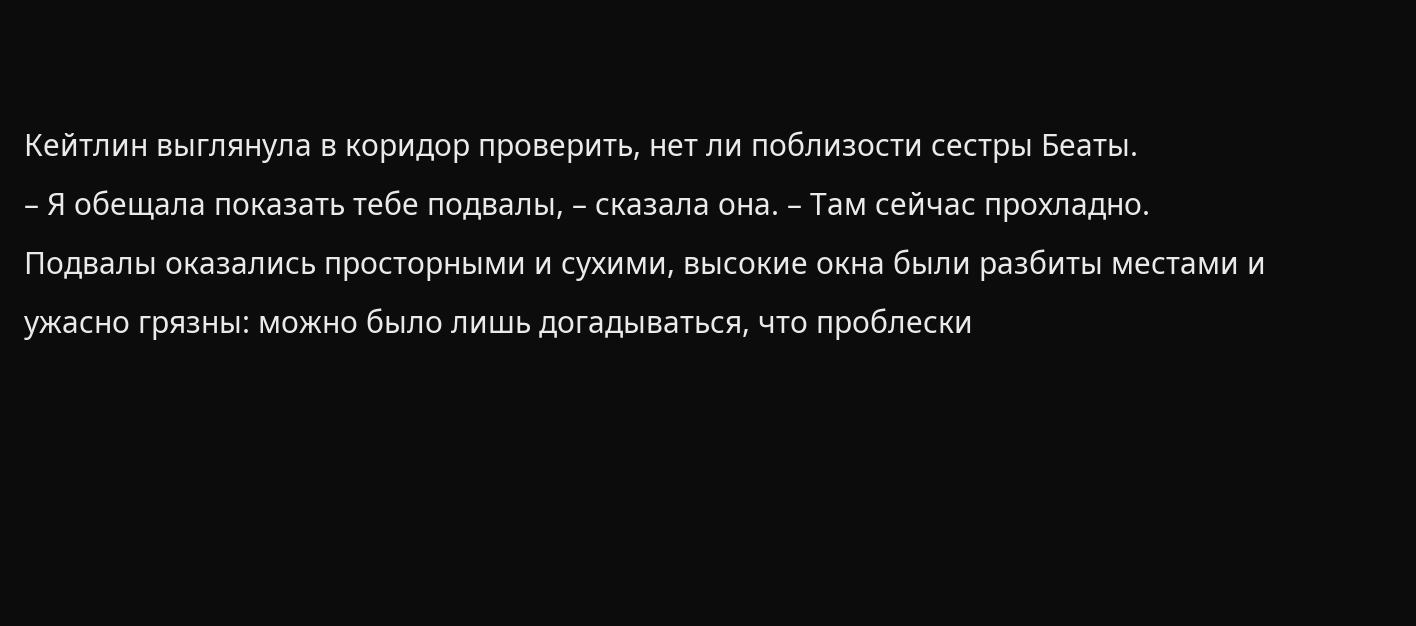Кейтлин выглянула в коридор проверить, нет ли поблизости сестры Беаты.
– Я обещала показать тебе подвалы, – сказала она. – Там сейчас прохладно.
Подвалы оказались просторными и сухими, высокие окна были разбиты местами и ужасно грязны: можно было лишь догадываться, что проблески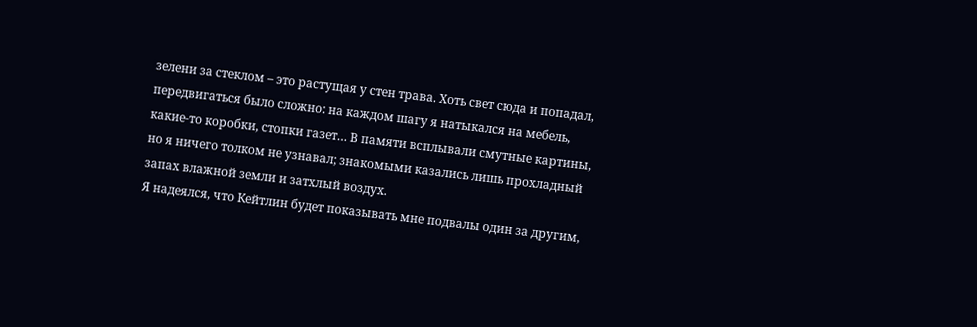зелени за стеклом – это растущая у стен трава. Хоть свет сюда и попадал, передвигаться было сложно: на каждом шагу я натыкался на мебель, какие-то коробки, стопки газет… В памяти всплывали смутные картины, но я ничего толком не узнавал; знакомыми казались лишь прохладный запах влажной земли и затхлый воздух.
Я надеялся, что Кейтлин будет показывать мне подвалы один за другим,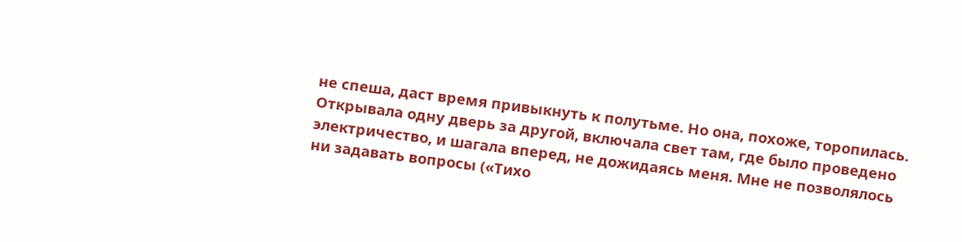не спеша, даст время привыкнуть к полутьме. Но она, похоже, торопилась. Открывала одну дверь за другой, включала свет там, где было проведено электричество, и шагала вперед, не дожидаясь меня. Мне не позволялось ни задавать вопросы («Тихо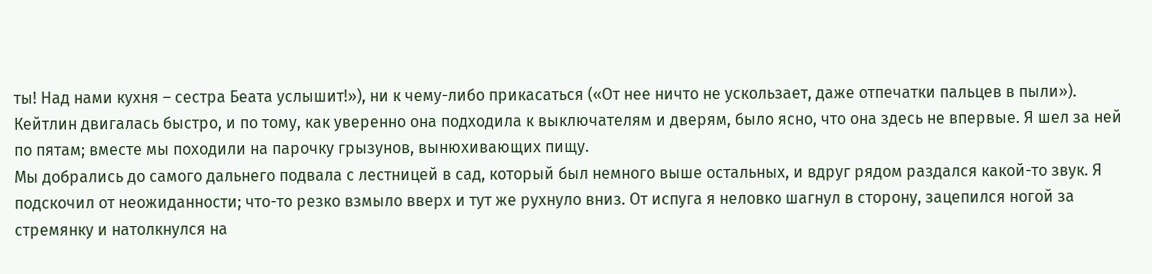ты! Над нами кухня – сестра Беата услышит!»), ни к чему-либо прикасаться («От нее ничто не ускользает, даже отпечатки пальцев в пыли»).
Кейтлин двигалась быстро, и по тому, как уверенно она подходила к выключателям и дверям, было ясно, что она здесь не впервые. Я шел за ней по пятам; вместе мы походили на парочку грызунов, вынюхивающих пищу.
Мы добрались до самого дальнего подвала с лестницей в сад, который был немного выше остальных, и вдруг рядом раздался какой-то звук. Я подскочил от неожиданности; что-то резко взмыло вверх и тут же рухнуло вниз. От испуга я неловко шагнул в сторону, зацепился ногой за стремянку и натолкнулся на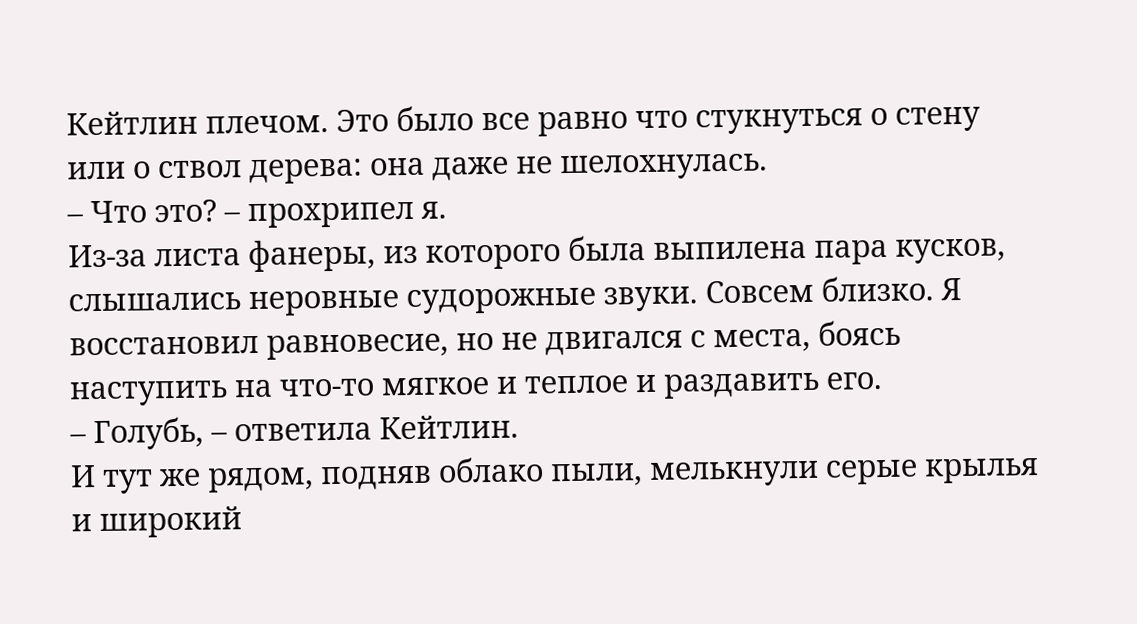Кейтлин плечом. Это было все равно что стукнуться о стену или о ствол дерева: она даже не шелохнулась.
– Что это? – прохрипел я.
Из-за листа фанеры, из которого была выпилена пара кусков, слышались неровные судорожные звуки. Совсем близко. Я восстановил равновесие, но не двигался с места, боясь наступить на что-то мягкое и теплое и раздавить его.
– Голубь, – ответила Кейтлин.
И тут же рядом, подняв облако пыли, мелькнули серые крылья и широкий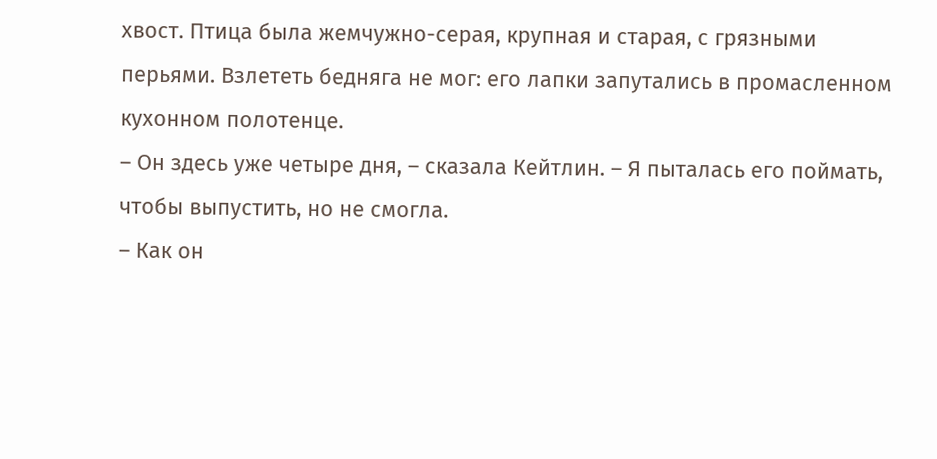хвост. Птица была жемчужно-серая, крупная и старая, с грязными перьями. Взлететь бедняга не мог: его лапки запутались в промасленном кухонном полотенце.
– Он здесь уже четыре дня, – сказала Кейтлин. – Я пыталась его поймать, чтобы выпустить, но не смогла.
– Как он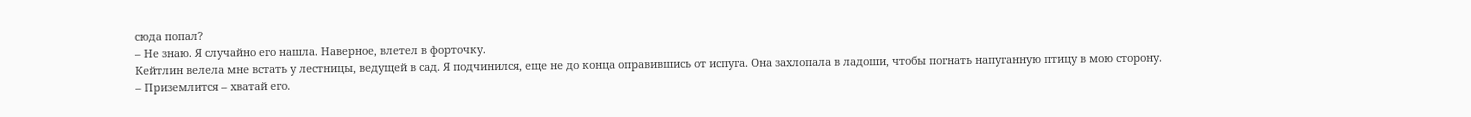сюда попал?
– Не знаю. Я случайно его нашла. Наверное, влетел в форточку.
Кейтлин велела мне встать у лестницы, ведущей в сад. Я подчинился, еще не до конца оправившись от испуга. Она захлопала в ладоши, чтобы погнать напуганную птицу в мою сторону.
– Приземлится – хватай его.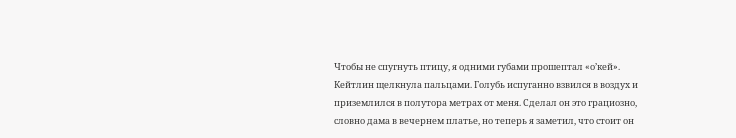Чтобы не спугнуть птицу, я одними губами прошептал «о’кей».
Кейтлин щелкнула пальцами. Голубь испуганно взвился в воздух и приземлился в полутора метрах от меня. Сделал он это грациозно, словно дама в вечернем платье, но теперь я заметил, что стоит он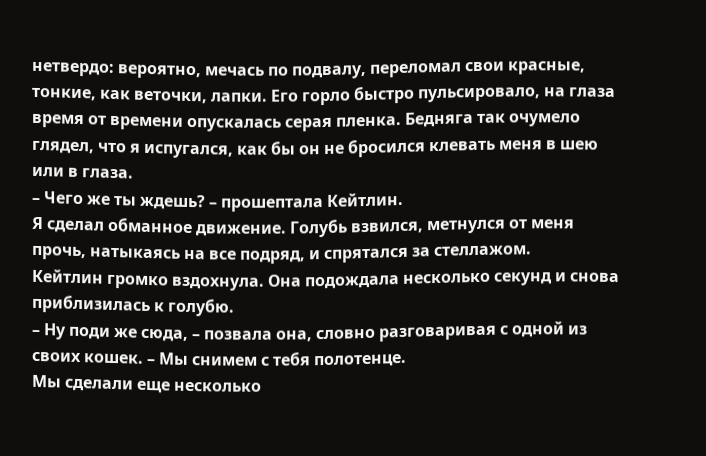нетвердо: вероятно, мечась по подвалу, переломал свои красные, тонкие, как веточки, лапки. Его горло быстро пульсировало, на глаза время от времени опускалась серая пленка. Бедняга так очумело глядел, что я испугался, как бы он не бросился клевать меня в шею или в глаза.
– Чего же ты ждешь? – прошептала Кейтлин.
Я сделал обманное движение. Голубь взвился, метнулся от меня прочь, натыкаясь на все подряд, и спрятался за стеллажом.
Кейтлин громко вздохнула. Она подождала несколько секунд и снова приблизилась к голубю.
– Ну поди же сюда, – позвала она, словно разговаривая с одной из своих кошек. – Мы снимем с тебя полотенце.
Мы сделали еще несколько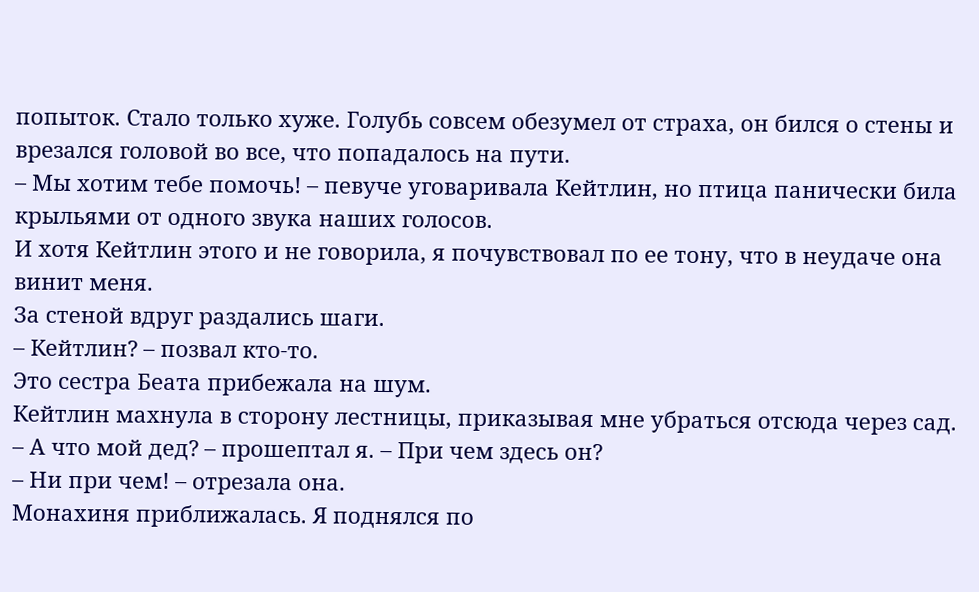попыток. Стало только хуже. Голубь совсем обезумел от страха, он бился о стены и врезался головой во все, что попадалось на пути.
– Мы хотим тебе помочь! – певуче уговаривала Кейтлин, но птица панически била крыльями от одного звука наших голосов.
И хотя Кейтлин этого и не говорила, я почувствовал по ее тону, что в неудаче она винит меня.
За стеной вдруг раздались шаги.
– Кейтлин? – позвал кто-то.
Это сестра Беата прибежала на шум.
Кейтлин махнула в сторону лестницы, приказывая мне убраться отсюда через сад.
– А что мой дед? – прошептал я. – При чем здесь он?
– Ни при чем! – отрезала она.
Монахиня приближалась. Я поднялся по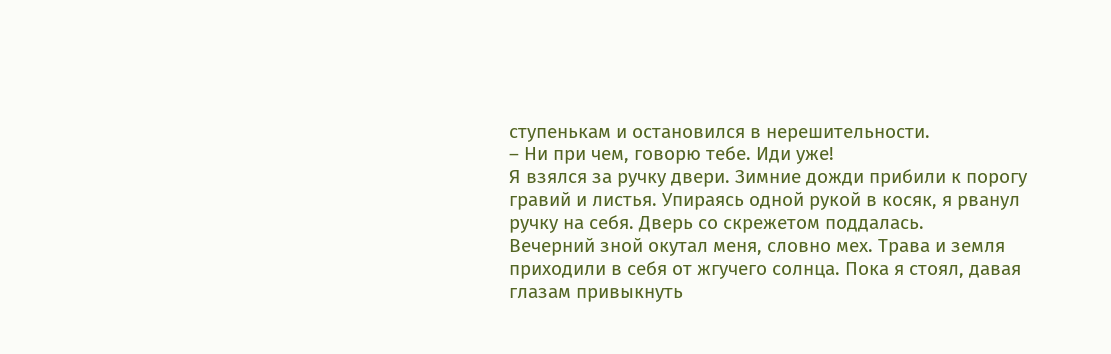ступенькам и остановился в нерешительности.
– Ни при чем, говорю тебе. Иди уже!
Я взялся за ручку двери. Зимние дожди прибили к порогу гравий и листья. Упираясь одной рукой в косяк, я рванул ручку на себя. Дверь со скрежетом поддалась.
Вечерний зной окутал меня, словно мех. Трава и земля приходили в себя от жгучего солнца. Пока я стоял, давая глазам привыкнуть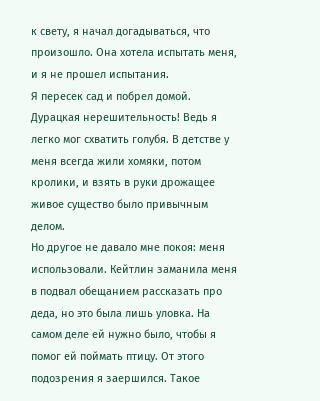к свету, я начал догадываться, что произошло. Она хотела испытать меня, и я не прошел испытания.
Я пересек сад и побрел домой. Дурацкая нерешительность! Ведь я легко мог схватить голубя. В детстве у меня всегда жили хомяки, потом кролики, и взять в руки дрожащее живое существо было привычным делом.
Но другое не давало мне покоя: меня использовали. Кейтлин заманила меня в подвал обещанием рассказать про деда, но это была лишь уловка. На самом деле ей нужно было, чтобы я помог ей поймать птицу. От этого подозрения я заершился. Такое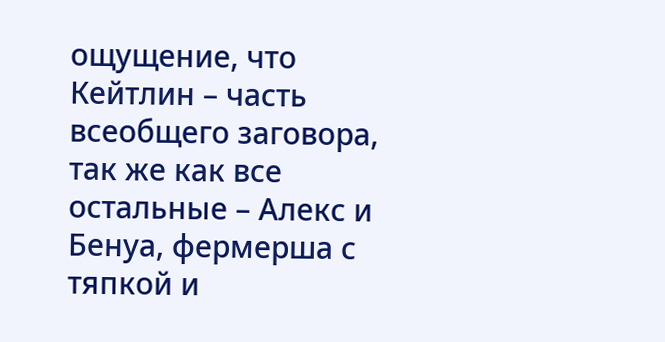ощущение, что Кейтлин – часть всеобщего заговора, так же как все остальные – Алекс и Бенуа, фермерша с тяпкой и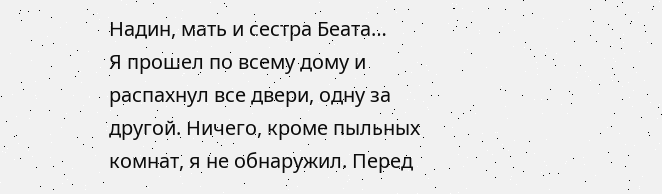Надин, мать и сестра Беата…
Я прошел по всему дому и распахнул все двери, одну за другой. Ничего, кроме пыльных комнат, я не обнаружил. Перед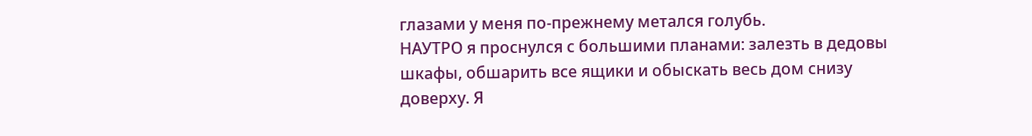глазами у меня по-прежнему метался голубь.
НАУТРО я проснулся с большими планами: залезть в дедовы шкафы, обшарить все ящики и обыскать весь дом снизу доверху. Я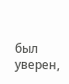был уверен,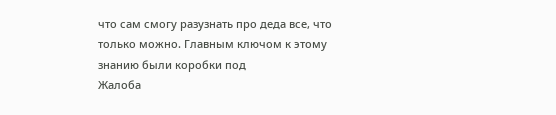что сам смогу разузнать про деда все, что только можно. Главным ключом к этому знанию были коробки под
Жалоба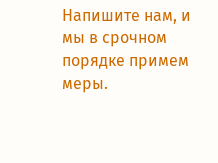Напишите нам, и мы в срочном порядке примем меры.